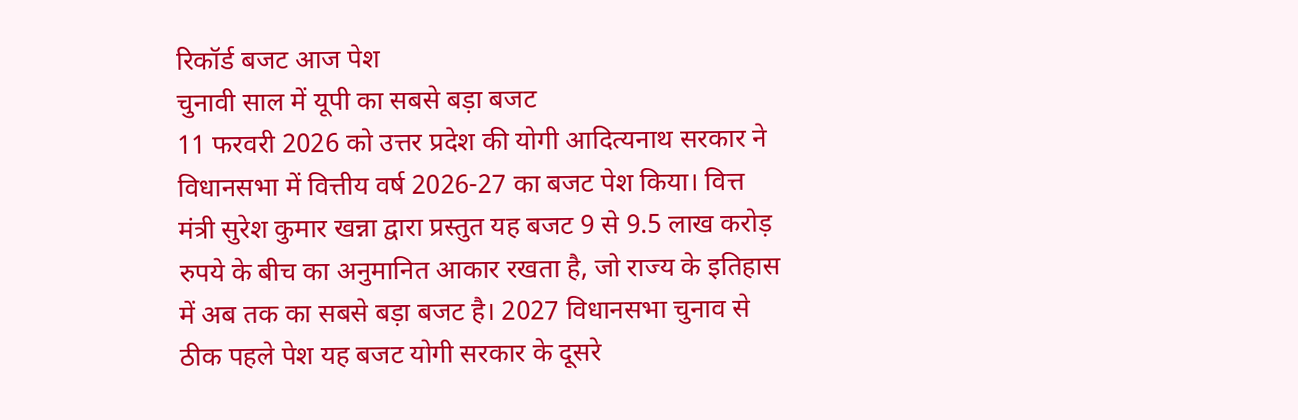रिकॉर्ड बजट आज पेश
चुनावी साल में यूपी का सबसे बड़ा बजट
11 फरवरी 2026 को उत्तर प्रदेश की योगी आदित्यनाथ सरकार ने विधानसभा में वित्तीय वर्ष 2026-27 का बजट पेश किया। वित्त मंत्री सुरेश कुमार खन्ना द्वारा प्रस्तुत यह बजट 9 से 9.5 लाख करोड़ रुपये के बीच का अनुमानित आकार रखता है, जो राज्य के इतिहास में अब तक का सबसे बड़ा बजट है। 2027 विधानसभा चुनाव से ठीक पहले पेश यह बजट योगी सरकार के दूसरे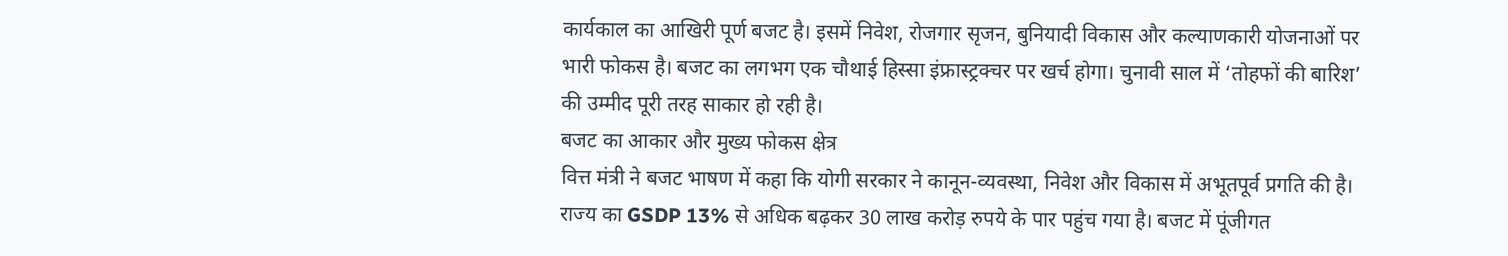कार्यकाल का आखिरी पूर्ण बजट है। इसमें निवेश, रोजगार सृजन, बुनियादी विकास और कल्याणकारी योजनाओं पर भारी फोकस है। बजट का लगभग एक चौथाई हिस्सा इंफ्रास्ट्रक्चर पर खर्च होगा। चुनावी साल में ‘तोहफों की बारिश’ की उम्मीद पूरी तरह साकार हो रही है।
बजट का आकार और मुख्य फोकस क्षेत्र
वित्त मंत्री ने बजट भाषण में कहा कि योगी सरकार ने कानून-व्यवस्था, निवेश और विकास में अभूतपूर्व प्रगति की है। राज्य का GSDP 13% से अधिक बढ़कर 30 लाख करोड़ रुपये के पार पहुंच गया है। बजट में पूंजीगत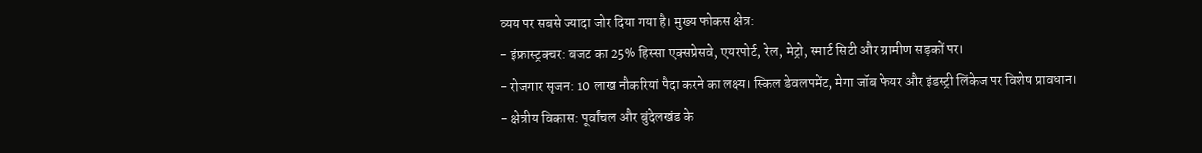व्यय पर सबसे ज्यादा जोर दिया गया है। मुख्य फोकस क्षेत्र:
- इंफ्रास्ट्रक्चर: बजट का 25% हिस्सा एक्सप्रेसवे, एयरपोर्ट, रेल, मेट्रो, स्मार्ट सिटी और ग्रामीण सड़कों पर।
- रोजगार सृजन: 10 लाख नौकरियां पैदा करने का लक्ष्य। स्किल डेवलपमेंट, मेगा जॉब फेयर और इंडस्ट्री लिंकेज पर विशेष प्रावधान।
- क्षेत्रीय विकास: पूर्वांचल और बुंदेलखंड के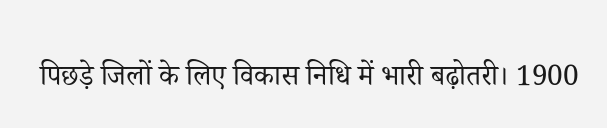पिछड़े जिलों के लिए विकास निधि में भारी बढ़ोतरी। 1900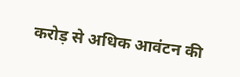करोड़ से अधिक आवंटन की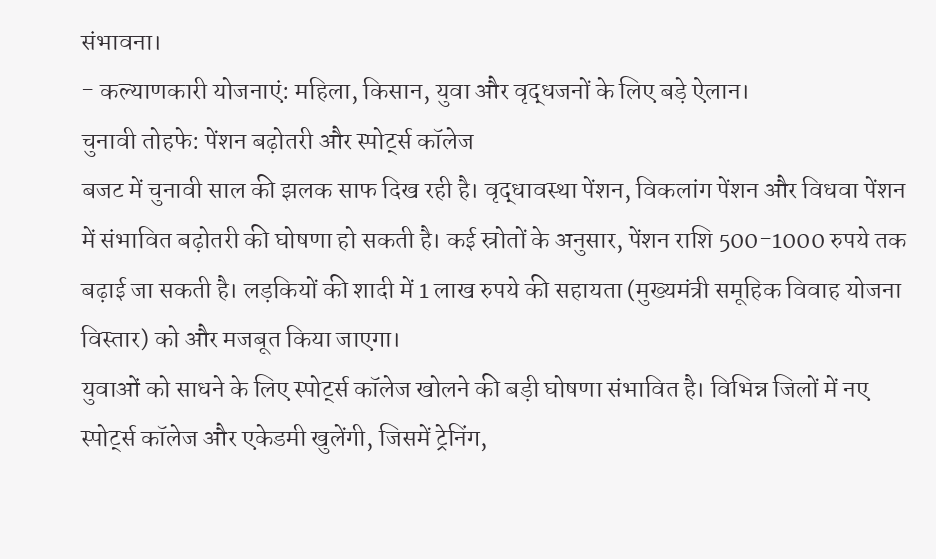संभावना।
- कल्याणकारी योजनाएं: महिला, किसान, युवा और वृद्धजनों के लिए बड़े ऐलान।
चुनावी तोहफे: पेंशन बढ़ोतरी और स्पोर्ट्स कॉलेज
बजट में चुनावी साल की झलक साफ दिख रही है। वृद्धावस्था पेंशन, विकलांग पेंशन और विधवा पेंशन में संभावित बढ़ोतरी की घोषणा हो सकती है। कई स्रोतों के अनुसार, पेंशन राशि 500-1000 रुपये तक बढ़ाई जा सकती है। लड़कियों की शादी में 1 लाख रुपये की सहायता (मुख्यमंत्री समूहिक विवाह योजना विस्तार) को और मजबूत किया जाएगा।
युवाओं को साधने के लिए स्पोर्ट्स कॉलेज खोलने की बड़ी घोषणा संभावित है। विभिन्न जिलों में नए स्पोर्ट्स कॉलेज और एकेडमी खुलेंगी, जिसमें ट्रेनिंग,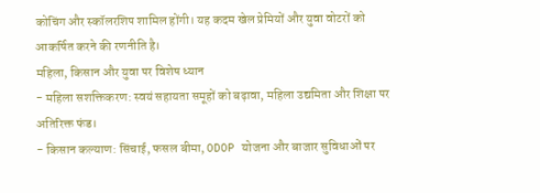कोचिंग और स्कॉलरशिप शामिल होंगी। यह कदम खेल प्रेमियों और युवा वोटरों को आकर्षित करने की रणनीति है।
महिला, किसान और युवा पर विशेष ध्यान
- महिला सशक्तिकरण: स्वयं सहायता समूहों को बढ़ावा, महिला उद्यमिता और शिक्षा पर अतिरिक्त फंड।
- किसान कल्याण: सिंचाई, फसल बीमा, ODOP योजना और बाजार सुविधाओं पर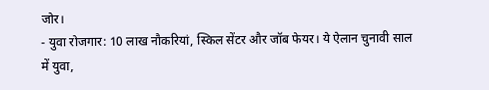जोर।
- युवा रोजगार: 10 लाख नौकरियां, स्किल सेंटर और जॉब फेयर। ये ऐलान चुनावी साल में युवा,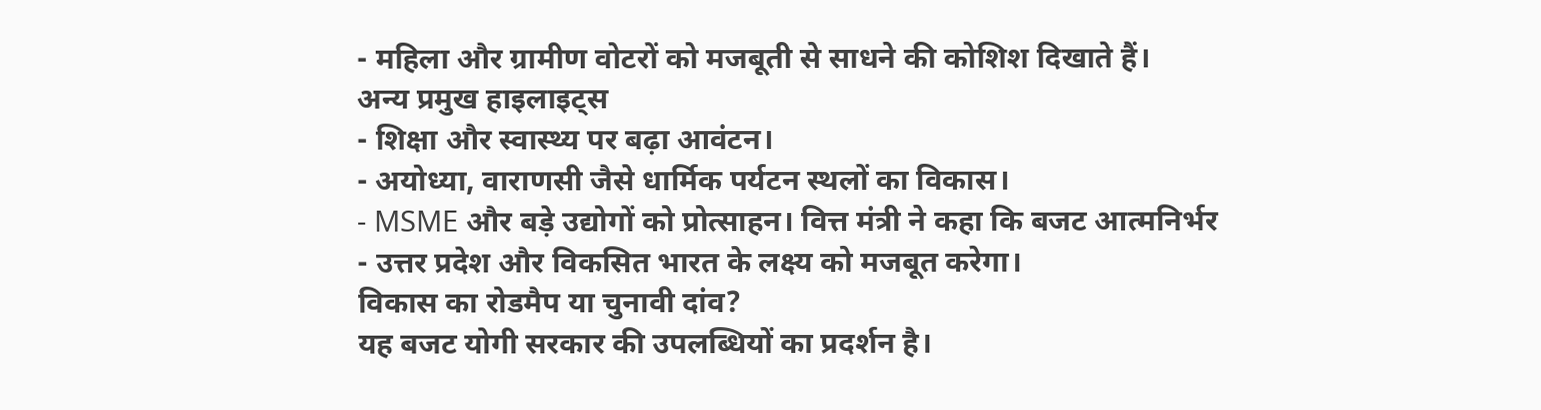- महिला और ग्रामीण वोटरों को मजबूती से साधने की कोशिश दिखाते हैं।
अन्य प्रमुख हाइलाइट्स
- शिक्षा और स्वास्थ्य पर बढ़ा आवंटन।
- अयोध्या, वाराणसी जैसे धार्मिक पर्यटन स्थलों का विकास।
- MSME और बड़े उद्योगों को प्रोत्साहन। वित्त मंत्री ने कहा कि बजट आत्मनिर्भर
- उत्तर प्रदेश और विकसित भारत के लक्ष्य को मजबूत करेगा।
विकास का रोडमैप या चुनावी दांव?
यह बजट योगी सरकार की उपलब्धियों का प्रदर्शन है।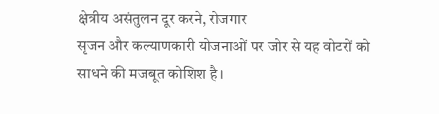क्षेत्रीय असंतुलन दूर करने, रोजगार
सृजन और कल्याणकारी योजनाओं पर जोर से यह वोटरों को साधने की मजबूत कोशिश है।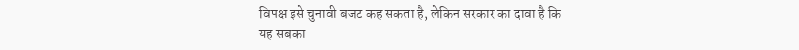विपक्ष इसे चुनावी बजट कह सकता है, लेकिन सरकार का दावा है कि
यह सबका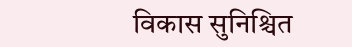विकास सुनिश्चित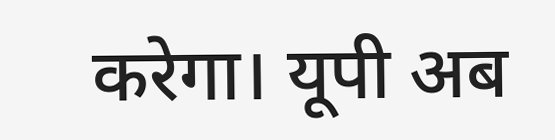करेगा। यूपी अब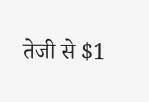तेजी से $1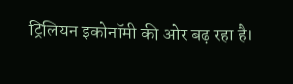ट्रिलियन इकोनॉमी की ओर बढ़ रहा है।